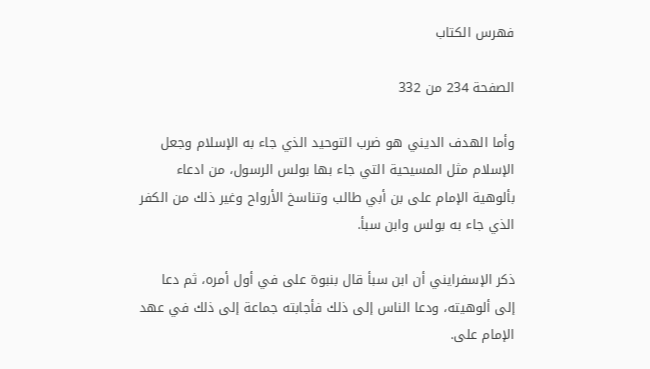فهرس الكتاب

الصفحة 234 من 332

وأما الهدف الديني هو ضرب التوحيد الذي جاء به الإسلام وجعل الإسلام مثل المسيحية التي جاء بها بولس الرسول، من ادعاء بألوهية الإمام على بن أبي طالب وتناسخ الأرواح وغير ذلك من الكفر الذي جاء به بولس وابن سبأ.

ذكر الإسفرايني أن ابن سبأ قال بنبوة على في أول أمره، ثم دعا إلى ألوهيته، ودعا الناس إلى ذلك فأجابته جماعة إلى ذلك في عهد الإمام على.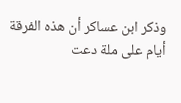وذكر ابن عساكر أن هذه الفرقة أيام على ملة دعت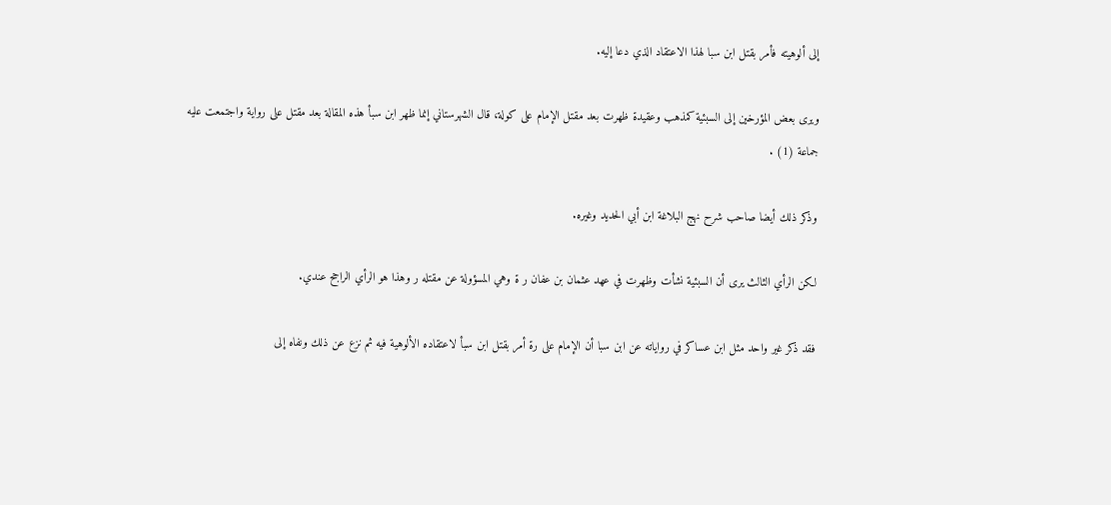إلى ألوهيته فأمر بقتل ابن سبا لهذا الاعتقاد الذي دعا إليه.

ويرى بعض المؤرخين إلى السبئية كمذهب وعقيدة ظهرت بعد مقتل الإمام على كولة، قال الشهرستاني إنما ظهر ابن سبأ هذه المقالة بعد مقتل على رواية واجتمعت عليه جماعة (1) .

وذكر ذلك أيضا صاحب شرح نهج البلاغة ابن أبي الحديد وغيره.

لكن الرأي الثالث يرى أن السبئية نشأت وظهرت في عهد عثمان بن عفان ر ة وهي المسؤولة عن مقتله ر وهذا هو الرأي الراجح عندي.

فقد ذكر غير واحد مثل ابن عساكر في رواياته عن ابن سبا أن الإمام على رة أمر بقتل ابن سبأ لاعتقاده الألوهية فيه ثم نزع عن ذلك ونفاه إلى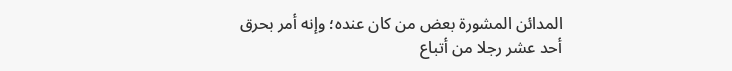المدائن المشورة بعض من كان عنده؛ وإنه أمر بحرق أحد عشر رجلا من أتباع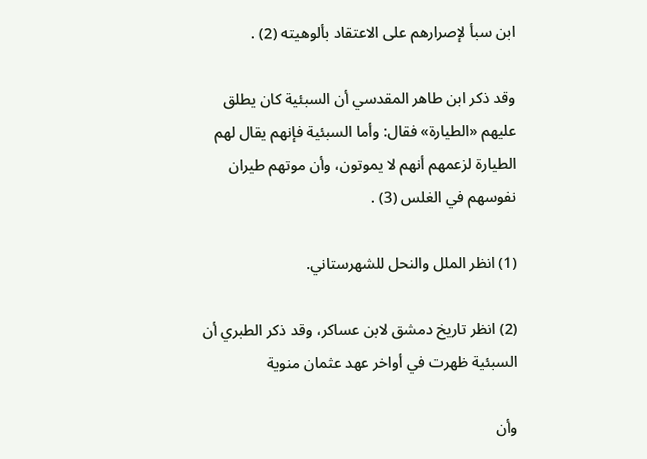ابن سبأ لإصرارهم على الاعتقاد بألوهيته (2) .

وقد ذكر ابن طاهر المقدسي أن السبئية كان يطلق عليهم «الطيارة» فقال: وأما السبئية فإنهم يقال لهم الطيارة لزعمهم أنهم لا يموتون، وأن موتهم طيران نفوسهم في الغلس (3) .

(1) انظر الملل والنحل للشهرستاني.

(2) انظر تاريخ دمشق لابن عساکر، وقد ذكر الطبري أن السبئية ظهرت في أواخر عهد عثمان منوية

وأن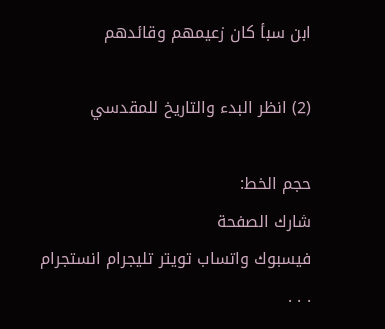ابن سبأ كان زعيمهم وقائدهم

(2) انظر البدء والتاريخ للمقدسي

حجم الخط:
شارك الصفحة
فيسبوك واتساب تويتر تليجرام انستجرام
. . .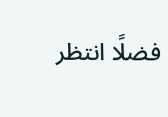فضلًا انتظر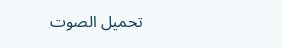تحميل الصوت